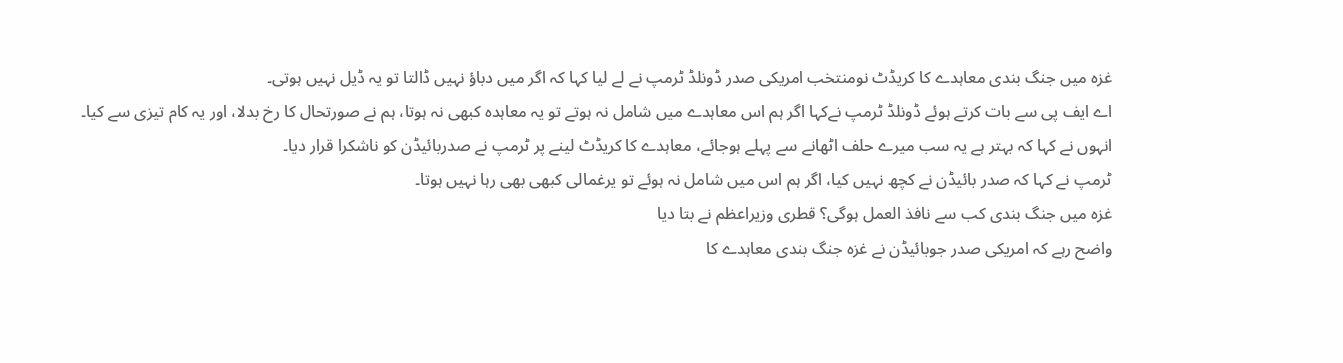غزہ میں جنگ بندی معاہدے کا کریڈٹ نومنتخب امریکی صدر ڈونلڈ ٹرمپ نے لے لیا کہا کہ اگر میں دباؤ نہیں ڈالتا تو یہ ڈیل نہیں ہوتی۔
اے ایف پی سے بات کرتے ہوئے ڈونلڈ ٹرمپ نےکہا اگر ہم اس معاہدے میں شامل نہ ہوتے تو یہ معاہدہ کبھی نہ ہوتا، ہم نے صورتحال کا رخ بدلا، اور یہ کام تیزی سے کیا۔
انہوں نے کہا کہ بہتر ہے یہ سب میرے حلف اٹھانے سے پہلے ہوجائے، معاہدے کا کریڈٹ لینے پر ٹرمپ نے صدربائیڈن کو ناشکرا قرار دیا۔
ٹرمپ نے کہا کہ صدر بائیڈن نے کچھ نہیں کیا، اگر ہم اس میں شامل نہ ہوئے تو یرغمالی کبھی بھی رہا نہیں ہوتا۔
غزہ میں جنگ بندی کب سے نافذ العمل ہوگی؟ قطری وزیراعظم نے بتا دیا
واضح رہے کہ امریکی صدر جوبائیڈن نے غزہ جنگ بندی معاہدے کا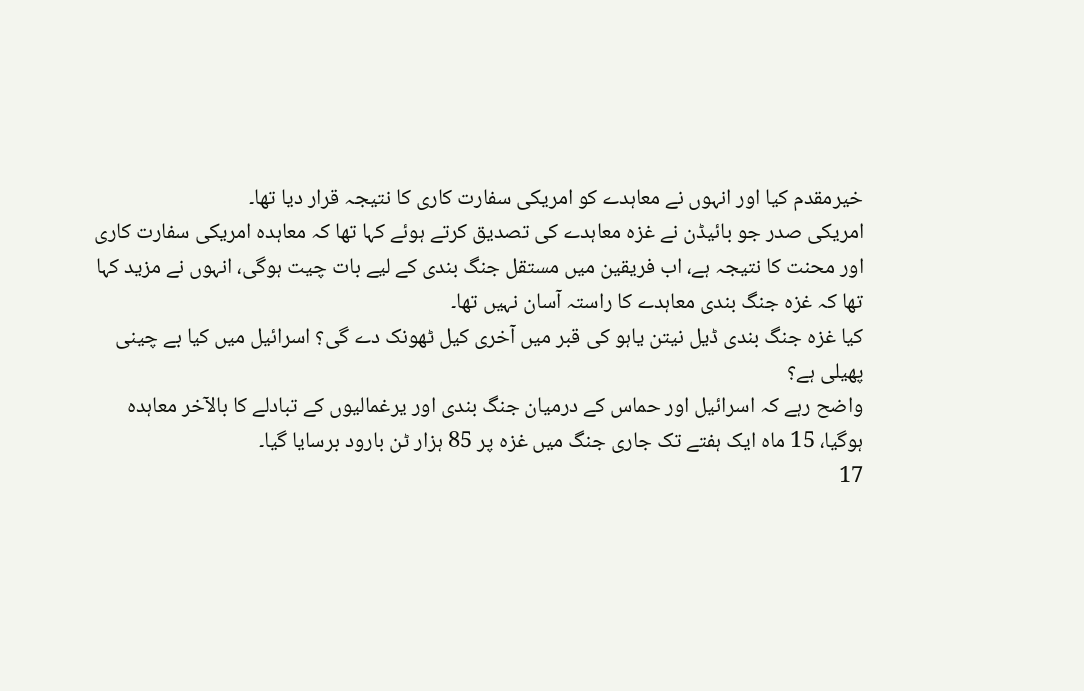خیرمقدم کیا اور انہوں نے معاہدے کو امریکی سفارت کاری کا نتیجہ قرار دیا تھا۔
امریکی صدر جو بائیڈن نے غزہ معاہدے کی تصدیق کرتے ہوئے کہا تھا کہ معاہدہ امریکی سفارت کاری اور محنت کا نتیجہ ہے، اب فریقین میں مستقل جنگ بندی کے لیے بات چیت ہوگی، انہوں نے مزید کہا تھا کہ غزہ جنگ بندی معاہدے کا راستہ آسان نہیں تھا۔
کیا غزہ جنگ بندی ڈیل نیتن یاہو کی قبر میں آخری کیل ٹھونک دے گی؟ اسرائیل میں کیا بے چینی پھیلی ہے؟
واضح رہے کہ اسرائیل اور حماس کے درمیان جنگ بندی اور یرغمالیوں کے تبادلے کا بالآخر معاہدہ ہوگیا، 15 ماہ ایک ہفتے تک جاری جنگ میں غزہ پر 85 ہزار ٹن بارود برسایا گیا۔
17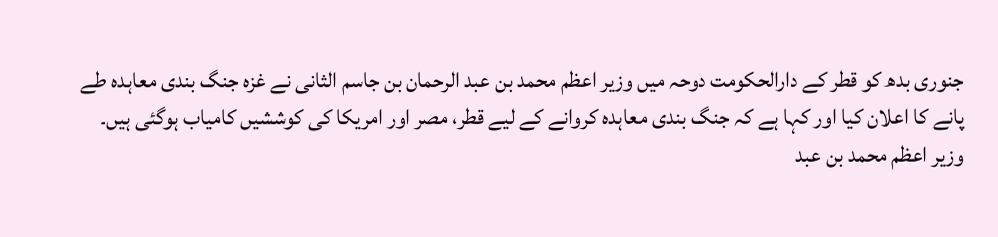جنوری بدھ کو قطر کے دارالحکومت دوحہ میں وزیر اعظم محمد بن عبد الرحمان بن جاسم الثانی نے غزہ جنگ بندی معاہدہ طے پانے کا اعلان کیا اور کہا ہے کہ جنگ بندی معاہدہ کروانے کے لیے قطر، مصر اور امریکا کی کوششیں کامیاب ہوگئی ہیں۔
وزیر اعظم محمد بن عبد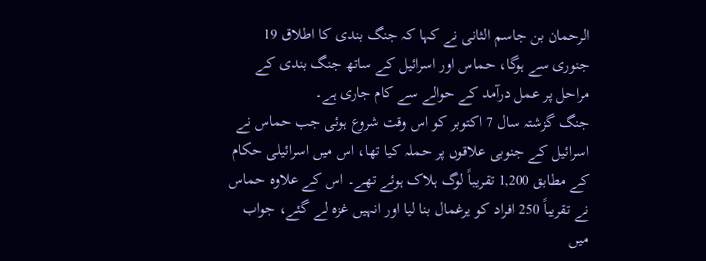الرحمان بن جاسم الثانی نے کہا کہ جنگ بندی کا اطلاق 19 جنوری سے ہوگا، حماس اور اسرائیل کے ساتھ جنگ بندی کے مراحل پر عمل درآمد کے حوالے سے کام جاری ہے۔
جنگ گزشتہ سال 7 اکتوبر کو اس وقت شروع ہوئی جب حماس نے اسرائیل کے جنوبی علاقوں پر حملہ کیا تھا، اس میں اسرائیلی حکام کے مطابق 1,200 تقریباً لوگ ہلاک ہوئے تھے۔ اس کے علاوہ حماس نے تقریباً 250 افراد کو یرغمال بنا لیا اور انہیں غزہ لے گئے، جواب میں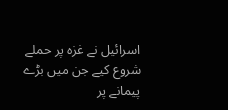اسرائیل نے غزہ پر حملے شروع کیے جن میں بڑے پیمانے پر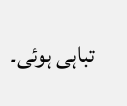تباہی ہوئی۔